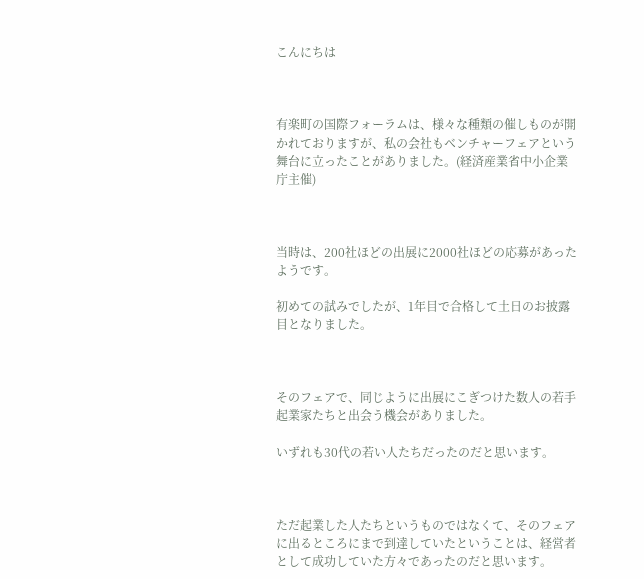こんにちは



有楽町の国際フォーラムは、様々な種類の催しものが開かれておりますが、私の会社もベンチャーフェアという舞台に立ったことがありました。(経済産業省中小企業庁主催)



当時は、200社ほどの出展に2000社ほどの応募があったようです。

初めての試みでしたが、1年目で合格して土日のお披露目となりました。



そのフェアで、同じように出展にこぎつけた数人の若手起業家たちと出会う機会がありました。

いずれも30代の若い人たちだったのだと思います。



ただ起業した人たちというものではなくて、そのフェアに出るところにまで到達していたということは、経営者として成功していた方々であったのだと思います。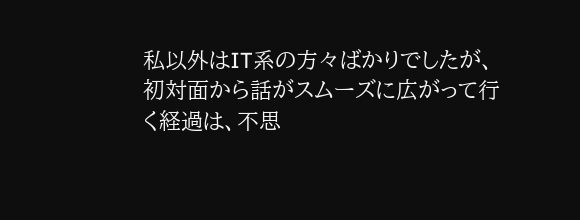私以外はIT系の方々ばかりでしたが、初対面から話がスムーズに広がって行く経過は、不思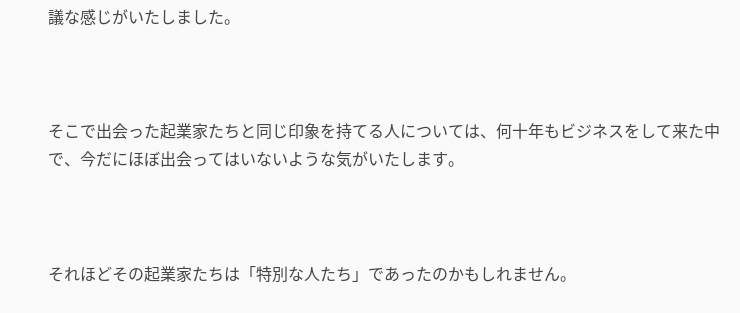議な感じがいたしました。



そこで出会った起業家たちと同じ印象を持てる人については、何十年もビジネスをして来た中で、今だにほぼ出会ってはいないような気がいたします。



それほどその起業家たちは「特別な人たち」であったのかもしれません。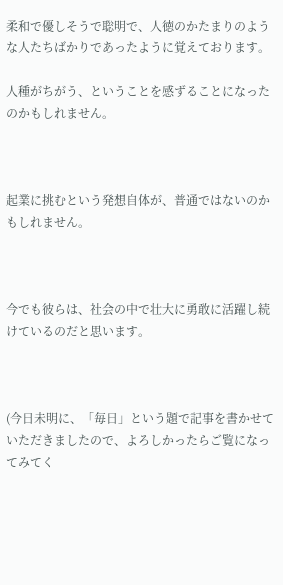柔和で優しそうで聡明で、人徳のかたまりのような人たちばかりであったように覚えております。

人種がちがう、ということを感ずることになったのかもしれません。



起業に挑むという発想自体が、普通ではないのかもしれません。



今でも彼らは、社会の中で壮大に勇敢に活躍し続けているのだと思います。



(今日未明に、「毎日」という題で記事を書かせていただきましたので、よろしかったらご覧になってみてく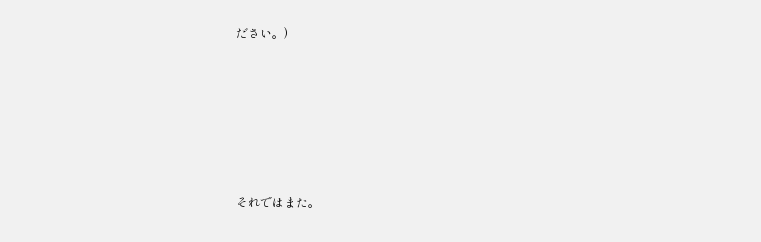ださい。)







それではまた。